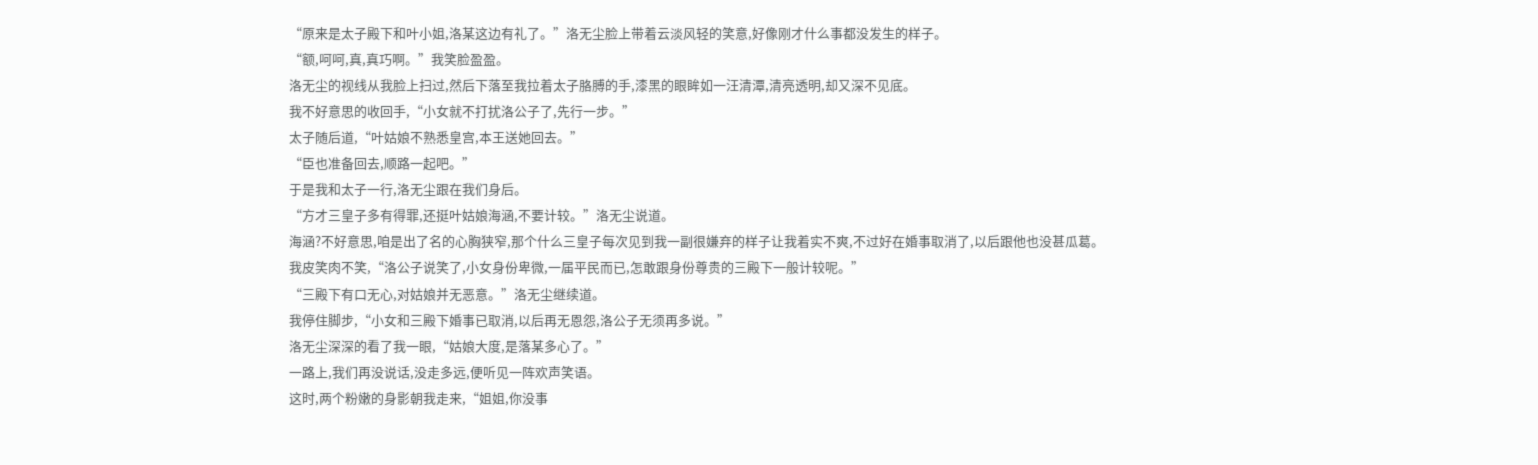“原来是太子殿下和叶小姐,洛某这边有礼了。”洛无尘脸上带着云淡风轻的笑意,好像刚才什么事都没发生的样子。
“额,呵呵,真,真巧啊。”我笑脸盈盈。
洛无尘的视线从我脸上扫过,然后下落至我拉着太子胳膊的手,漆黑的眼眸如一汪清潭,清亮透明,却又深不见底。
我不好意思的收回手,“小女就不打扰洛公子了,先行一步。”
太子随后道,“叶姑娘不熟悉皇宫,本王送她回去。”
“臣也准备回去,顺路一起吧。”
于是我和太子一行,洛无尘跟在我们身后。
“方才三皇子多有得罪,还挺叶姑娘海涵,不要计较。”洛无尘说道。
海涵?不好意思,咱是出了名的心胸狭窄,那个什么三皇子每次见到我一副很嫌弃的样子让我着实不爽,不过好在婚事取消了,以后跟他也没甚瓜葛。
我皮笑肉不笑,“洛公子说笑了,小女身份卑微,一届平民而已,怎敢跟身份尊贵的三殿下一般计较呢。”
“三殿下有口无心,对姑娘并无恶意。”洛无尘继续道。
我停住脚步,“小女和三殿下婚事已取消,以后再无恩怨,洛公子无须再多说。”
洛无尘深深的看了我一眼,“姑娘大度,是落某多心了。”
一路上,我们再没说话,没走多远,便听见一阵欢声笑语。
这时,两个粉嫩的身影朝我走来,“姐姐,你没事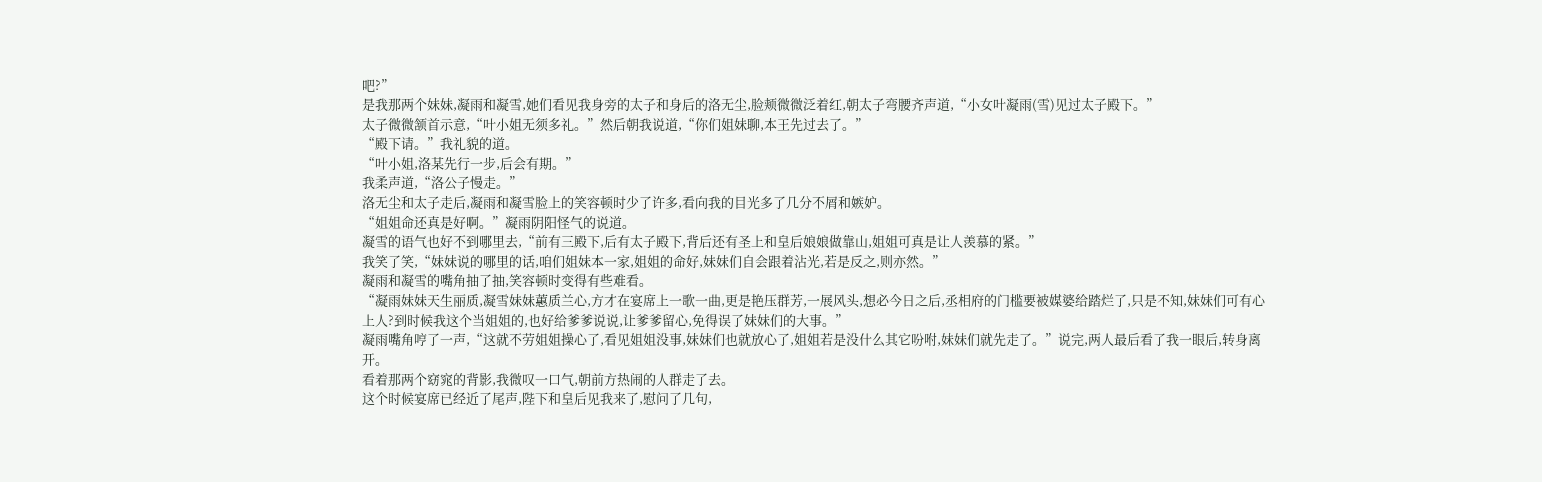吧?”
是我那两个妹妹,凝雨和凝雪,她们看见我身旁的太子和身后的洛无尘,脸颊微微泛着红,朝太子弯腰齐声道,“小女叶凝雨(雪)见过太子殿下。”
太子微微颔首示意,“叶小姐无须多礼。”然后朝我说道,“你们姐妹聊,本王先过去了。”
“殿下请。”我礼貌的道。
“叶小姐,洛某先行一步,后会有期。”
我柔声道,“洛公子慢走。”
洛无尘和太子走后,凝雨和凝雪脸上的笑容顿时少了许多,看向我的目光多了几分不屑和嫉妒。
“姐姐命还真是好啊。”凝雨阴阳怪气的说道。
凝雪的语气也好不到哪里去,“前有三殿下,后有太子殿下,背后还有圣上和皇后娘娘做靠山,姐姐可真是让人羡慕的紧。”
我笑了笑,“妹妹说的哪里的话,咱们姐妹本一家,姐姐的命好,妹妹们自会跟着沾光,若是反之,则亦然。”
凝雨和凝雪的嘴角抽了抽,笑容顿时变得有些难看。
“凝雨妹妹天生丽质,凝雪妹妹蕙质兰心,方才在宴席上一歌一曲,更是艳压群芳,一展风头,想必今日之后,丞相府的门槛要被媒婆给踏烂了,只是不知,妹妹们可有心上人?到时候我这个当姐姐的,也好给爹爹说说,让爹爹留心,免得误了妹妹们的大事。”
凝雨嘴角哼了一声,“这就不劳姐姐操心了,看见姐姐没事,妹妹们也就放心了,姐姐若是没什么其它吩咐,妹妹们就先走了。”说完,两人最后看了我一眼后,转身离开。
看着那两个窈窕的背影,我微叹一口气,朝前方热闹的人群走了去。
这个时候宴席已经近了尾声,陛下和皇后见我来了,慰问了几句,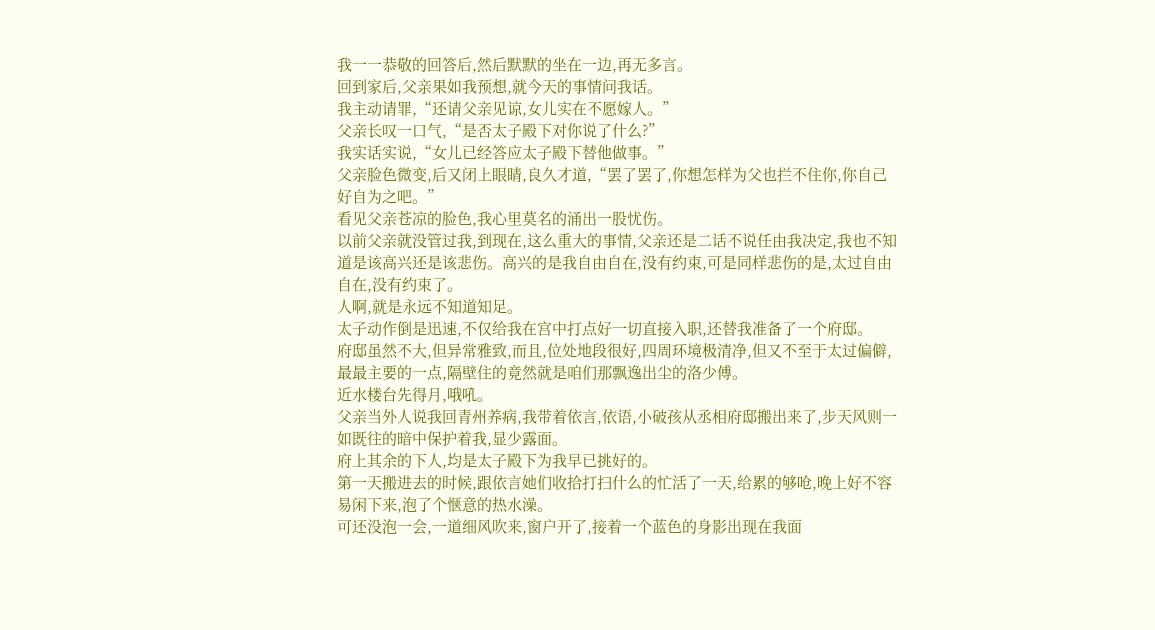我一一恭敬的回答后,然后默默的坐在一边,再无多言。
回到家后,父亲果如我预想,就今天的事情问我话。
我主动请罪,“还请父亲见谅,女儿实在不愿嫁人。”
父亲长叹一口气,“是否太子殿下对你说了什么?”
我实话实说,“女儿已经答应太子殿下替他做事。”
父亲脸色微变,后又闭上眼睛,良久才道,“罢了罢了,你想怎样为父也拦不住你,你自己好自为之吧。”
看见父亲苍凉的脸色,我心里莫名的涌出一股忧伤。
以前父亲就没管过我,到现在,这么重大的事情,父亲还是二话不说任由我决定,我也不知道是该高兴还是该悲伤。高兴的是我自由自在,没有约束,可是同样悲伤的是,太过自由自在,没有约束了。
人啊,就是永远不知道知足。
太子动作倒是迅速,不仅给我在宫中打点好一切直接入职,还替我准备了一个府邸。
府邸虽然不大,但异常雅致,而且,位处地段很好,四周环境极清净,但又不至于太过偏僻,最最主要的一点,隔壁住的竟然就是咱们那飘逸出尘的洛少傅。
近水楼台先得月,哦吼。
父亲当外人说我回青州养病,我带着依言,依语,小破孩从丞相府邸搬出来了,步天风则一如既往的暗中保护着我,显少露面。
府上其余的下人,均是太子殿下为我早已挑好的。
第一天搬进去的时候,跟依言她们收拾打扫什么的忙活了一天,给累的够呛,晚上好不容易闲下来,泡了个惬意的热水澡。
可还没泡一会,一道细风吹来,窗户开了,接着一个蓝色的身影出现在我面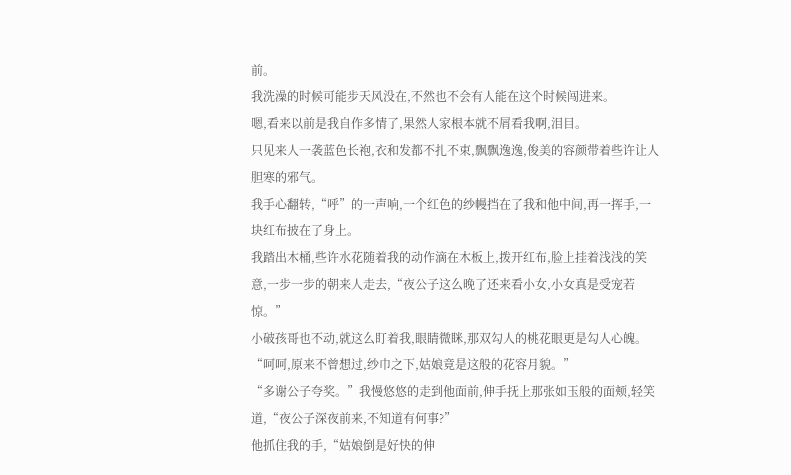前。
我洗澡的时候可能步天风没在,不然也不会有人能在这个时候闯进来。
嗯,看来以前是我自作多情了,果然人家根本就不屑看我啊,泪目。
只见来人一袭蓝色长袍,衣和发都不扎不束,飘飘逸逸,俊美的容颜带着些许让人胆寒的邪气。
我手心翻转,“呼”的一声响,一个红色的纱幔挡在了我和他中间,再一挥手,一块红布披在了身上。
我踏出木桶,些许水花随着我的动作滴在木板上,拨开红布,脸上挂着浅浅的笑意,一步一步的朝来人走去,“夜公子这么晚了还来看小女,小女真是受宠若惊。”
小破孩哥也不动,就这么盯着我,眼睛微眯,那双勾人的桃花眼更是勾人心魄。
“呵呵,原来不曾想过,纱巾之下,姑娘竟是这般的花容月貌。”
“多谢公子夸奖。”我慢悠悠的走到他面前,伸手抚上那张如玉般的面颊,轻笑道,“夜公子深夜前来,不知道有何事?”
他抓住我的手,“姑娘倒是好快的伸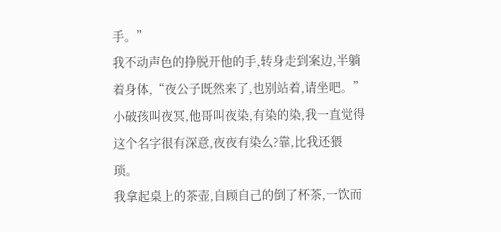手。”
我不动声色的挣脱开他的手,转身走到案边,半躺着身体,“夜公子既然来了,也别站着,请坐吧。”
小破孩叫夜冥,他哥叫夜染,有染的染,我一直觉得这个名字很有深意,夜夜有染么?靠,比我还猥琐。
我拿起桌上的茶壶,自顾自己的倒了杯茶,一饮而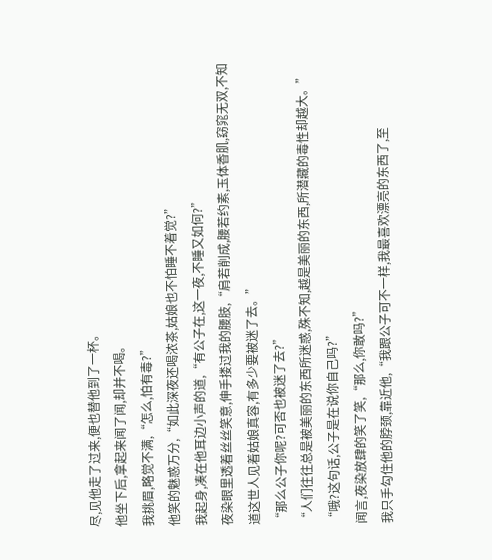尽,见他走了过来,便也替他到了一杯。
他坐下后,拿起来闻了闻,却并不喝。
我挑眉,略觉不满,“怎么,怕有毒?”
他笑的魅惑万分,“如此深夜还喝浓茶,姑娘也不怕睡不着觉?”
我起身,凑在他耳边小声的道,“有公子在,这一夜,不睡又如何?”
夜染眼里透着丝丝笑意,伸手搂过我的腰肢,“肩若削成,腰若约素,玉体香肌,窈窕无双,不知道这世人见着姑娘真容,有多少要被迷了去。”
“那么公子你呢?可否也被迷了去?”
“人们往往总是被美丽的东西所迷惑,殊不知,越是美丽的东西,所潜藏的毒性却越大。”
“哦?这句话,公子是在说你自己吗?”
闻言,夜染放肆的笑了笑,“那么,你敢吗?”
我只手勾住他的脖颈,靠近他,“我跟公子可不一样,我最喜欢漂亮的东西了,至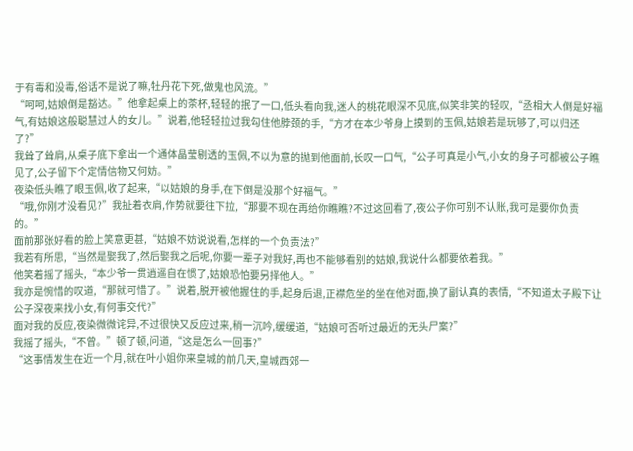于有毒和没毒,俗话不是说了嘛,牡丹花下死,做鬼也风流。”
“呵呵,姑娘倒是豁达。”他拿起桌上的茶杯,轻轻的抿了一口,低头看向我,迷人的桃花眼深不见底,似笑非笑的轻叹,“丞相大人倒是好福气,有姑娘这般聪慧过人的女儿。”说着,他轻轻拉过我勾住他脖颈的手,“方才在本少爷身上摸到的玉佩,姑娘若是玩够了,可以归还了?”
我耸了耸肩,从桌子底下拿出一个通体晶莹剔透的玉佩,不以为意的抛到他面前,长叹一口气,“公子可真是小气,小女的身子可都被公子瞧见了,公子留下个定情信物又何妨。”
夜染低头瞧了眼玉佩,收了起来,“以姑娘的身手,在下倒是没那个好福气。”
“哦,你刚才没看见?”我扯着衣肩,作势就要往下拉,“那要不现在再给你瞧瞧?不过这回看了,夜公子你可别不认账,我可是要你负责的。”
面前那张好看的脸上笑意更甚,“姑娘不妨说说看,怎样的一个负责法?”
我若有所思,“当然是娶我了,然后娶我之后呢,你要一辈子对我好,再也不能够看别的姑娘,我说什么都要依着我。”
他笑着摇了摇头,“本少爷一贯逍遥自在惯了,姑娘恐怕要另择他人。”
我亦是惋惜的叹道,“那就可惜了。”说着,脱开被他握住的手,起身后退,正襟危坐的坐在他对面,换了副认真的表情,“不知道太子殿下让公子深夜来找小女,有何事交代?”
面对我的反应,夜染微微诧异,不过很快又反应过来,稍一沉吟,缓缓道,“姑娘可否听过最近的无头尸案?”
我摇了摇头,“不曾。”顿了顿,问道,“这是怎么一回事?”
“这事情发生在近一个月,就在叶小姐你来皇城的前几天,皇城西郊一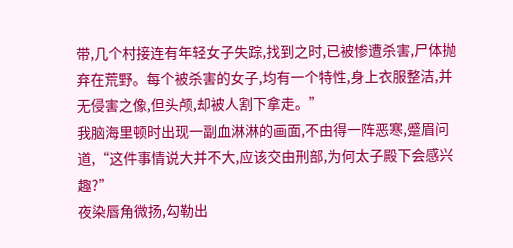带,几个村接连有年轻女子失踪,找到之时,已被惨遭杀害,尸体抛弃在荒野。每个被杀害的女子,均有一个特性,身上衣服整洁,并无侵害之像,但头颅,却被人割下拿走。”
我脑海里顿时出现一副血淋淋的画面,不由得一阵恶寒,蹙眉问道,“这件事情说大并不大,应该交由刑部,为何太子殿下会感兴趣?”
夜染唇角微扬,勾勒出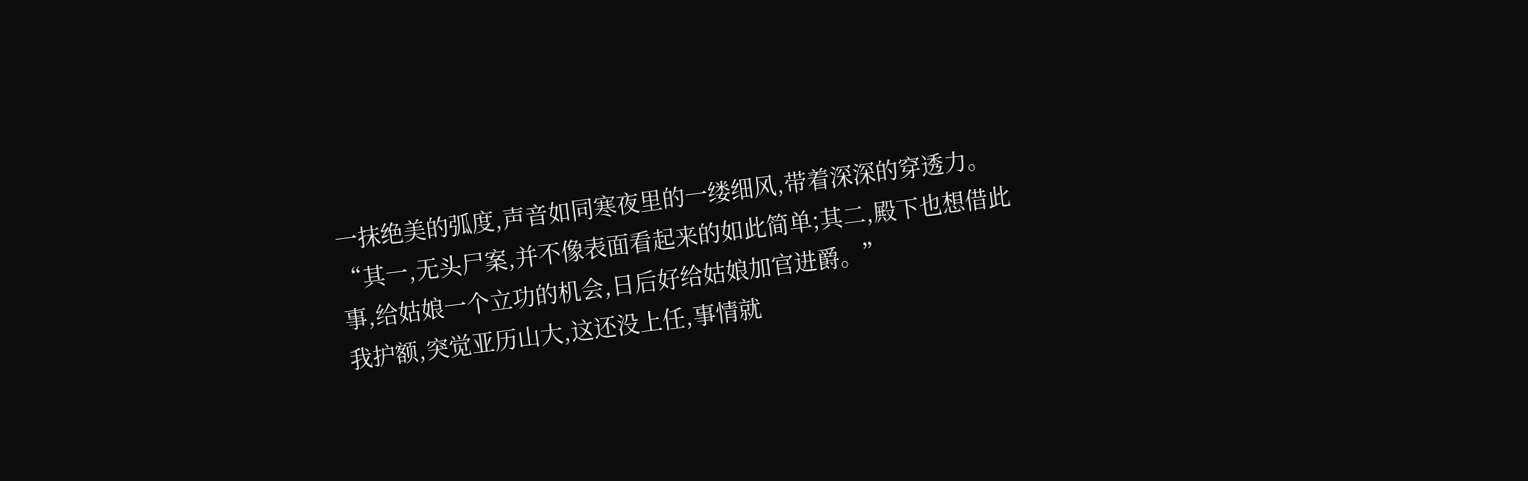一抹绝美的弧度,声音如同寒夜里的一缕细风,带着深深的穿透力。
“其一,无头尸案,并不像表面看起来的如此简单;其二,殿下也想借此事,给姑娘一个立功的机会,日后好给姑娘加官进爵。”
我护额,突觉亚历山大,这还没上任,事情就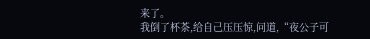来了。
我倒了杯茶,给自己压压惊,问道,“夜公子可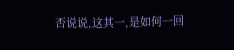否说说,这其一,是如何一回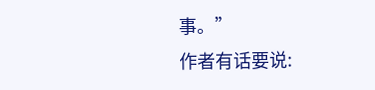事。”
作者有话要说: